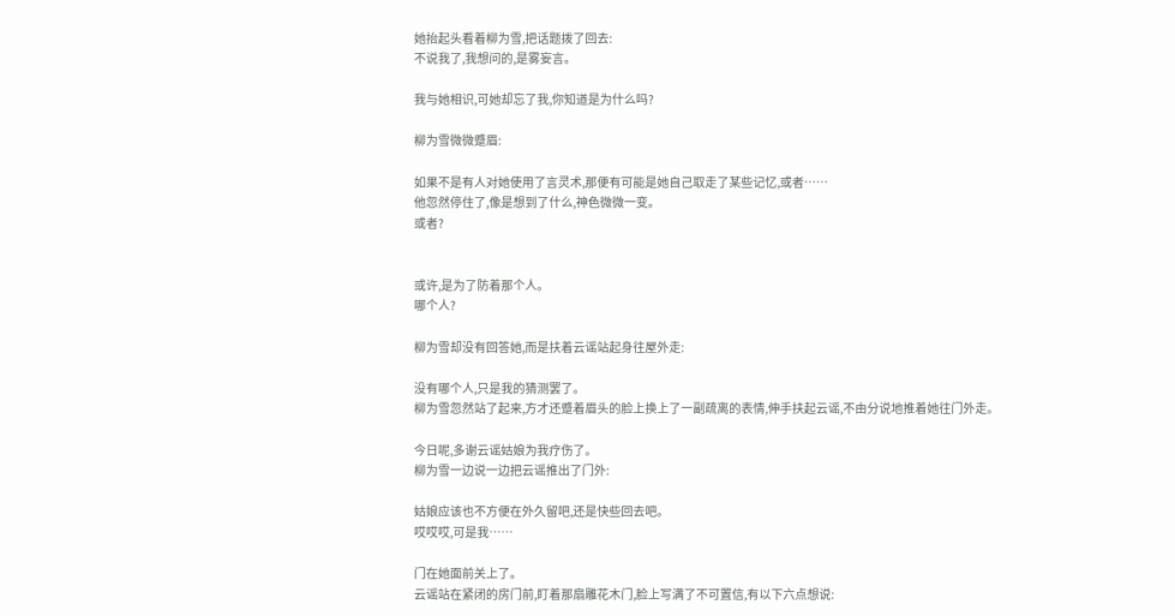她抬起头看着柳为雪,把话题拨了回去:
不说我了,我想问的,是雾妄言。

我与她相识,可她却忘了我,你知道是为什么吗?

柳为雪微微蹙眉:

如果不是有人对她使用了言灵术,那便有可能是她自己取走了某些记忆,或者……
他忽然停住了,像是想到了什么,神色微微一变。
或者?


或许,是为了防着那个人。
哪个人?

柳为雪却没有回答她,而是扶着云谣站起身往屋外走:

没有哪个人,只是我的猜测罢了。
柳为雪忽然站了起来,方才还蹙着眉头的脸上换上了一副疏离的表情,伸手扶起云谣,不由分说地推着她往门外走。

今日呢,多谢云谣姑娘为我疗伤了。
柳为雪一边说一边把云谣推出了门外:

姑娘应该也不方便在外久留吧,还是快些回去吧。
哎哎哎,可是我……

门在她面前关上了。
云谣站在紧闭的房门前,盯着那扇雕花木门,脸上写满了不可置信,有以下六点想说: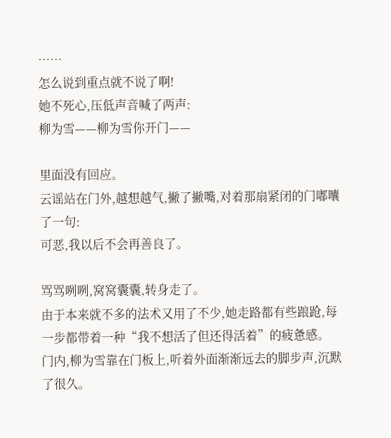……
怎么说到重点就不说了啊!
她不死心,压低声音喊了两声:
柳为雪——柳为雪你开门——

里面没有回应。
云谣站在门外,越想越气,撇了撇嘴,对着那扇紧闭的门嘟囔了一句:
可恶,我以后不会再善良了。

骂骂咧咧,窝窝囊囊,转身走了。
由于本来就不多的法术又用了不少,她走路都有些踉跄,每一步都带着一种“我不想活了但还得活着”的疲惫感。
门内,柳为雪靠在门板上,听着外面渐渐远去的脚步声,沉默了很久。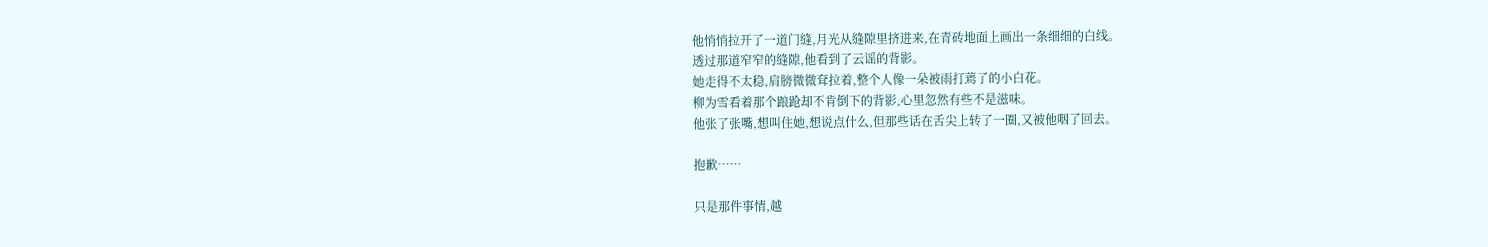他悄悄拉开了一道门缝,月光从缝隙里挤进来,在青砖地面上画出一条细细的白线。
透过那道窄窄的缝隙,他看到了云谣的背影。
她走得不太稳,肩膀微微耷拉着,整个人像一朵被雨打蔫了的小白花。
柳为雪看着那个踉跄却不肯倒下的背影,心里忽然有些不是滋味。
他张了张嘴,想叫住她,想说点什么,但那些话在舌尖上转了一圈,又被他咽了回去。

抱歉……

只是那件事情,越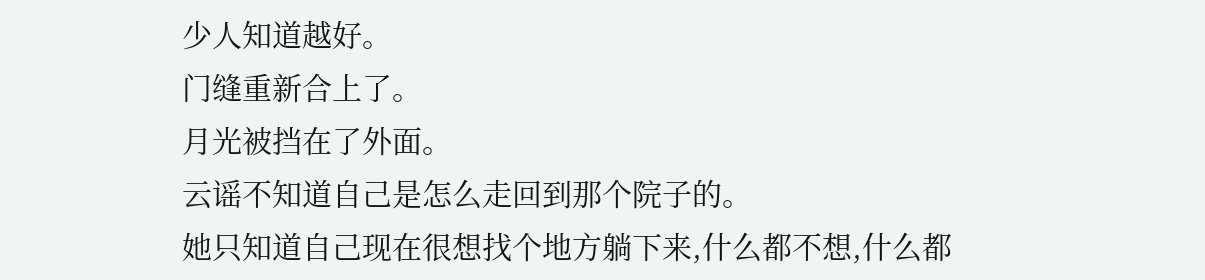少人知道越好。
门缝重新合上了。
月光被挡在了外面。
云谣不知道自己是怎么走回到那个院子的。
她只知道自己现在很想找个地方躺下来,什么都不想,什么都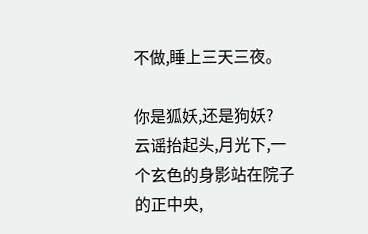不做,睡上三天三夜。

你是狐妖,还是狗妖?
云谣抬起头,月光下,一个玄色的身影站在院子的正中央,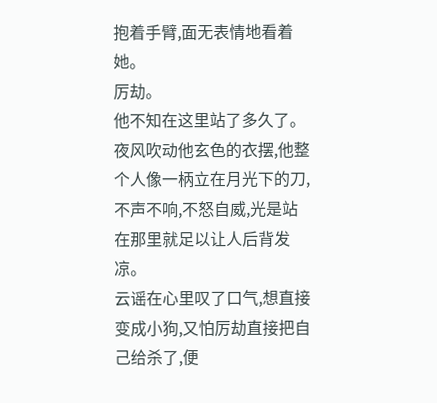抱着手臂,面无表情地看着她。
厉劫。
他不知在这里站了多久了。
夜风吹动他玄色的衣摆,他整个人像一柄立在月光下的刀,不声不响,不怒自威,光是站在那里就足以让人后背发凉。
云谣在心里叹了口气,想直接变成小狗,又怕厉劫直接把自己给杀了,便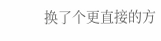换了个更直接的方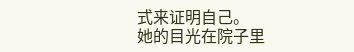式来证明自己。
她的目光在院子里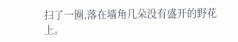扫了一圈,落在墙角几朵没有盛开的野花上。